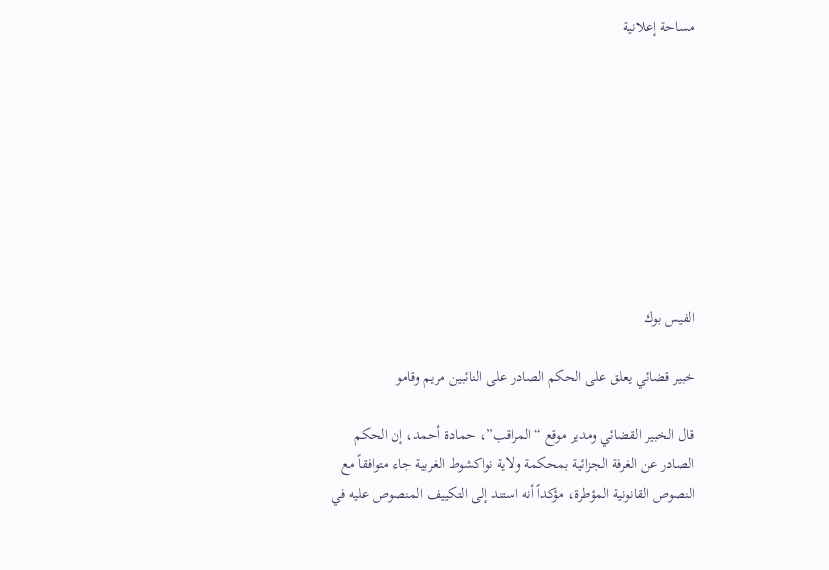مساحة إعلانية









الفيس بوك

خبير قضائي يعلق على الحكم الصادر على النائبين مريم وقامو

قال الخبير القضائي ومدير موقع “المراقب”، حمادة أحمد، إن الحكم الصادر عن الغرفة الجزائية بمحكمة ولاية نواكشوط الغربية جاء متوافقاً مع النصوص القانونية المؤطرة، مؤكداً أنه استند إلى التكييف المنصوص عليه في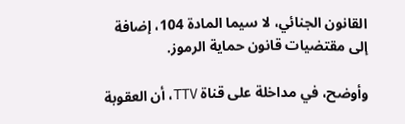القانون الجنائي، لا سيما المادة 104، إضافة إلى مقتضيات قانون حماية الرموز.

وأوضح، في مداخلة على قناة TTV، أن العقوبة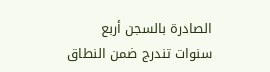الصادرة بالسجن أربع سنوات تندرج ضمن النطاق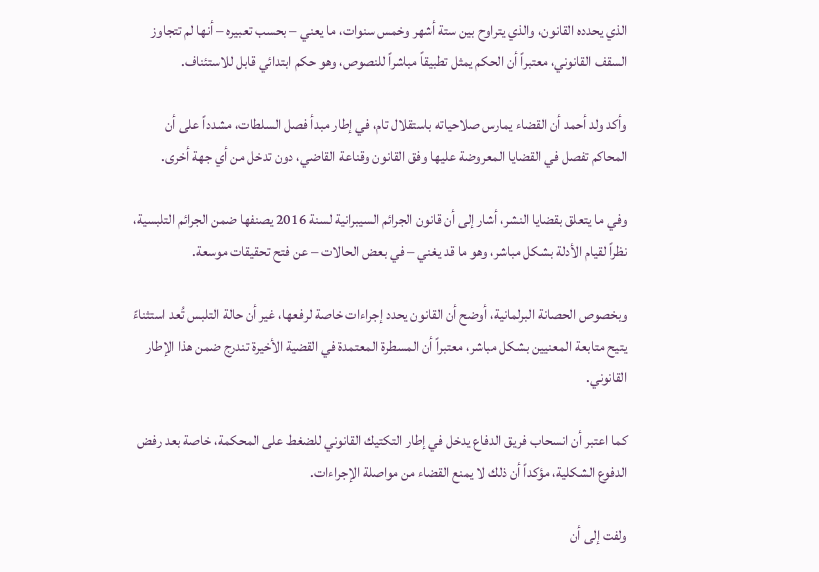الذي يحدده القانون، والذي يتراوح بين ستة أشهر وخمس سنوات، ما يعني – بحسب تعبيره – أنها لم تتجاوز السقف القانوني، معتبراً أن الحكم يمثل تطبيقاً مباشراً للنصوص، وهو حكم ابتدائي قابل للاستئناف.

وأكد ولد أحمد أن القضاء يمارس صلاحياته باستقلال تام، في إطار مبدأ فصل السلطات، مشدداً على أن المحاكم تفصل في القضايا المعروضة عليها وفق القانون وقناعة القاضي، دون تدخل من أي جهة أخرى.

وفي ما يتعلق بقضايا النشر، أشار إلى أن قانون الجرائم السيبرانية لسنة 2016 يصنفها ضمن الجرائم التلبسية، نظراً لقيام الأدلة بشكل مباشر، وهو ما قد يغني – في بعض الحالات – عن فتح تحقيقات موسعة.

وبخصوص الحصانة البرلمانية، أوضح أن القانون يحدد إجراءات خاصة لرفعها، غير أن حالة التلبس تُعد استثناءً يتيح متابعة المعنيين بشكل مباشر، معتبراً أن المسطرة المعتمدة في القضية الأخيرة تندرج ضمن هذا الإطار القانوني.

كما اعتبر أن انسحاب فريق الدفاع يدخل في إطار التكتيك القانوني للضغط على المحكمة، خاصة بعد رفض الدفوع الشكلية، مؤكداً أن ذلك لا يمنع القضاء من مواصلة الإجراءات.

ولفت إلى أن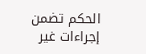الحكم تضمن إجراءات غير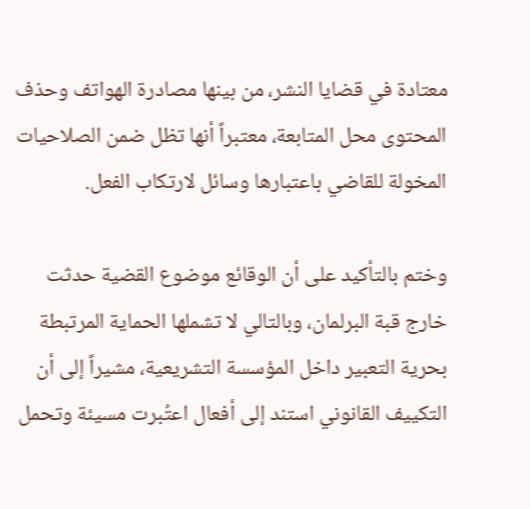معتادة في قضايا النشر، من بينها مصادرة الهواتف وحذف المحتوى محل المتابعة، معتبراً أنها تظل ضمن الصلاحيات المخولة للقاضي باعتبارها وسائل لارتكاب الفعل.

وختم بالتأكيد على أن الوقائع موضوع القضية حدثت خارج قبة البرلمان، وبالتالي لا تشملها الحماية المرتبطة بحرية التعبير داخل المؤسسة التشريعية، مشيراً إلى أن التكييف القانوني استند إلى أفعال اعتُبرت مسيئة وتحمل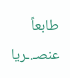طابعاً عنصـ.ـريا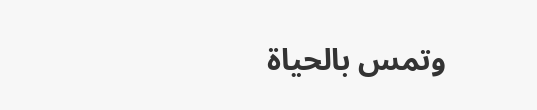وتمس بالحياة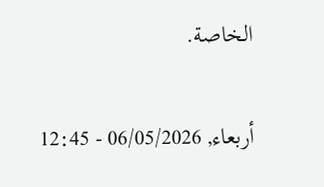الخاصة.

أربعاء, 06/05/2026 - 12:45